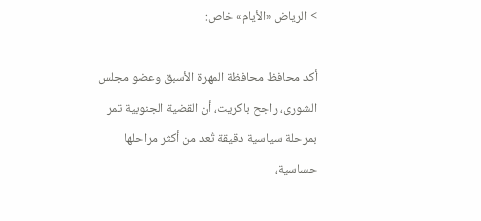> الرياض «الأيام» خاص:

أكد محافظ محافظة المهرة الأسبق وعضو مجلس الشورى، راجح باكريت، أن القضية الجنوبية تمر بمرحلة سياسية دقيقة تُعد من أكثر مراحلها حساسية،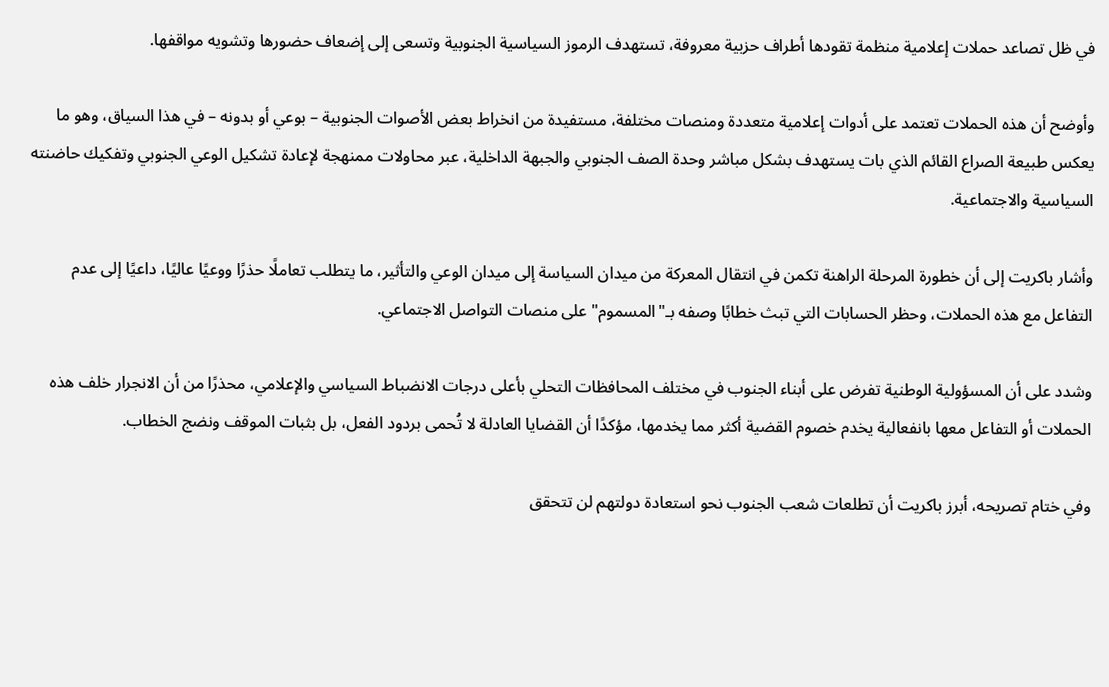في ظل تصاعد حملات إعلامية منظمة تقودها أطراف حزبية معروفة، تستهدف الرموز السياسية الجنوبية وتسعى إلى إضعاف حضورها وتشويه مواقفها.

وأوضح أن هذه الحملات تعتمد على أدوات إعلامية متعددة ومنصات مختلفة، مستفيدة من انخراط بعض الأصوات الجنوبية – بوعي أو بدونه – في هذا السياق، وهو ما يعكس طبيعة الصراع القائم الذي بات يستهدف بشكل مباشر وحدة الصف الجنوبي والجبهة الداخلية، عبر محاولات ممنهجة لإعادة تشكيل الوعي الجنوبي وتفكيك حاضنته السياسية والاجتماعية.

وأشار باكريت إلى أن خطورة المرحلة الراهنة تكمن في انتقال المعركة من ميدان السياسة إلى ميدان الوعي والتأثير، ما يتطلب تعاملًا حذرًا ووعيًا عاليًا، داعيًا إلى عدم التفاعل مع هذه الحملات، وحظر الحسابات التي تبث خطابًا وصفه بـ"المسموم" على منصات التواصل الاجتماعي.

وشدد على أن المسؤولية الوطنية تفرض على أبناء الجنوب في مختلف المحافظات التحلي بأعلى درجات الانضباط السياسي والإعلامي، محذرًا من أن الانجرار خلف هذه الحملات أو التفاعل معها بانفعالية يخدم خصوم القضية أكثر مما يخدمها، مؤكدًا أن القضايا العادلة لا تُحمى بردود الفعل، بل بثبات الموقف ونضج الخطاب.

وفي ختام تصريحه، أبرز باكريت أن تطلعات شعب الجنوب نحو استعادة دولتهم لن تتحقق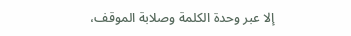إلا عبر وحدة الكلمة وصلابة الموقف،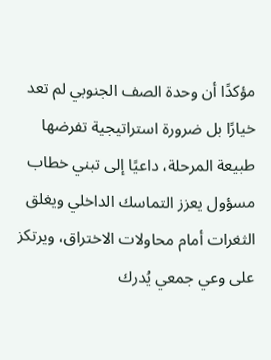مؤكدًا أن وحدة الصف الجنوبي لم تعد خيارًا بل ضرورة استراتيجية تفرضها طبيعة المرحلة، داعيًا إلى تبني خطاب مسؤول يعزز التماسك الداخلي ويغلق الثغرات أمام محاولات الاختراق، ويرتكز على وعي جمعي يُدرك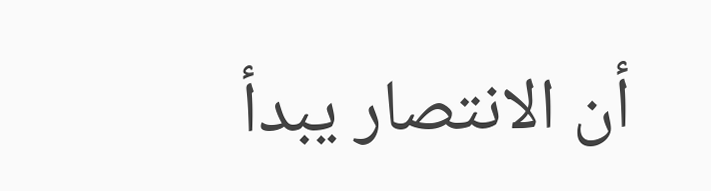أن الانتصار يبدأ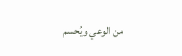من الوعي ويُحسم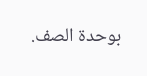بوحدة الصف.